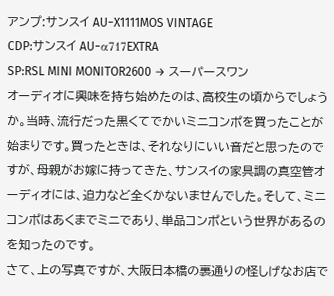アンプ:サンスイ AU−X1111MOS VINTAGE
CDP:サンスイ AU−α717EXTRA
SP:RSL MINI MONITOR2600 → スーパースワン
オーディオに興味を持ち始めたのは、高校生の頃からでしょうか。当時、流行だった黒くてでかいミニコンポを買ったことが始まりです。買ったときは、それなりにいい音だと思ったのですが、母親がお嫁に持ってきた、サンスイの家具調の真空管オーディオには、迫力など全くかないませんでした。そして、ミニコンポはあくまでミニであり、単品コンポという世界があるのを知ったのです。
さて、上の写真ですが、大阪日本橋の裏通りの怪しげなお店で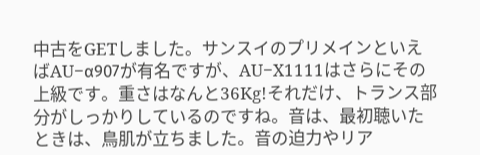中古をGETしました。サンスイのプリメインといえばAU−α907が有名ですが、AU−X1111はさらにその上級です。重さはなんと36Kg!それだけ、トランス部分がしっかりしているのですね。音は、最初聴いたときは、鳥肌が立ちました。音の迫力やリア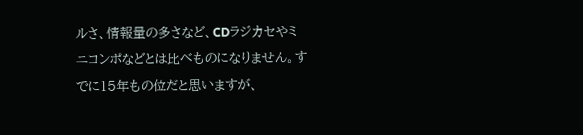ルさ、情報量の多さなど、CDラジカセやミニコンポなどとは比べものになりません。すでに15年もの位だと思いますが、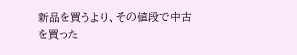新品を買うより、その値段で中古を買った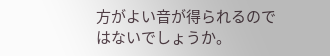方がよい音が得られるのではないでしょうか。